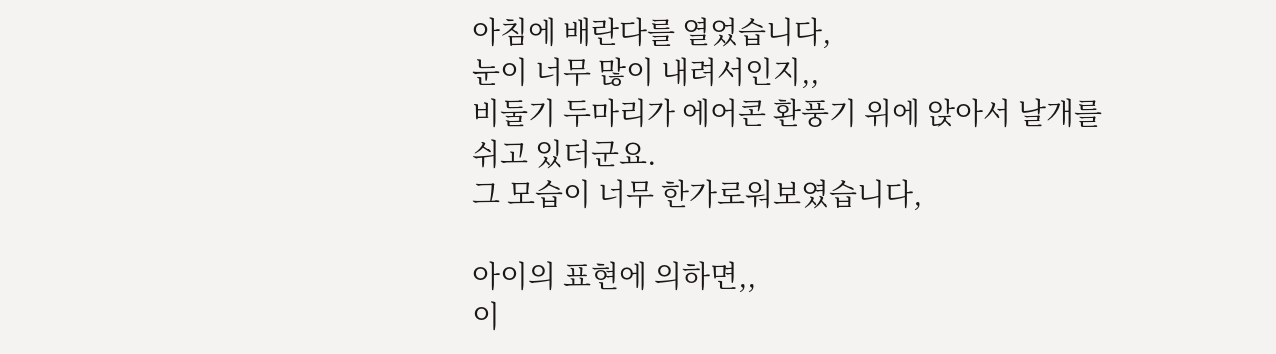아침에 배란다를 열었습니다,
눈이 너무 많이 내려서인지,,
비둘기 두마리가 에어콘 환풍기 위에 앉아서 날개를 쉬고 있더군요.
그 모습이 너무 한가로워보였습니다,

아이의 표현에 의하면,,
이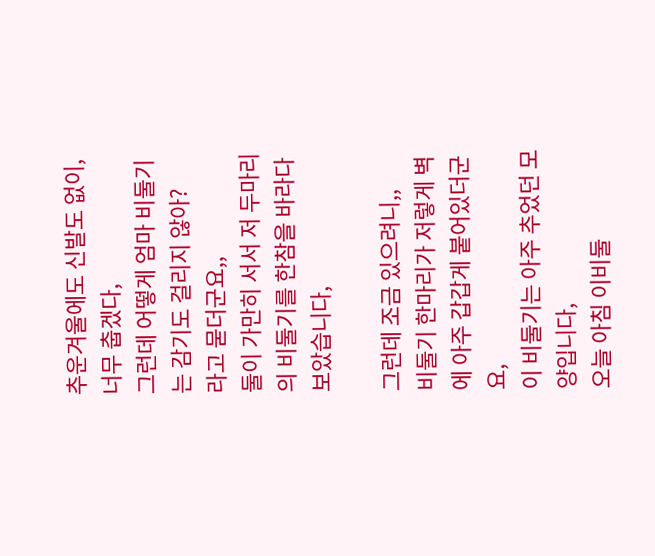추운겨울에도 신발도 없이,
너무 춥겠다,
그런데 어떻게 엄마 비둘기는 감기도 걸리지 않아?
라고 묻더군요,,
둘이 가만히 서서 저 두마리의 비둘기를 한참을 바라다 보았습니다,

그런데 조금 있으려니,,
비둘기 한마리가 저렇게 벽에 아주 갑갑게 붙어있더군요,
이 비둘기는 아주 추었던 모양입니다,
오늘 아침 이비둘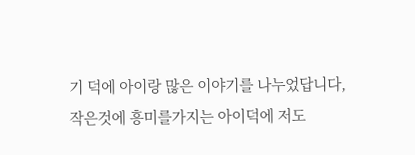기 덕에 아이랑 많은 이야기를 나누었답니다,
작은것에 흥미를가지는 아이덕에 저도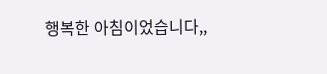행복한 아침이었습니다,,